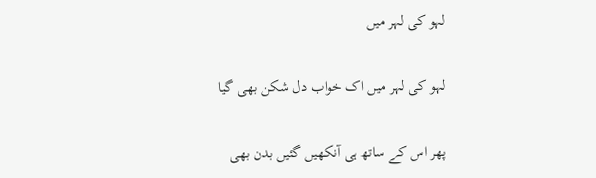لہو کی لہر میں

لہو کی لہر میں اک خواب دل شکن بھی گیا

پھر اس کے ساتھ ہی آنکھیں گئیں بدن بھی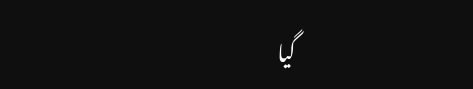گیا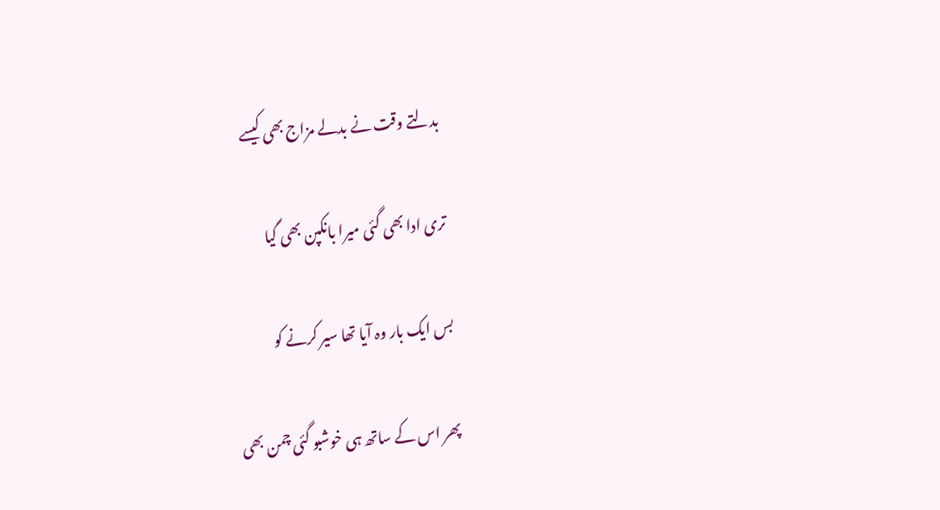بدلتے وقت نے بدلے مزاج بھی کیسے

تری ادا بھی گئی میرا بانکپن بھی گیا

بس ایک بار وہ آیا تھا سیر کرنے کو

پھر اس کے ساتھ ہی خوشبو گئی چمن بھی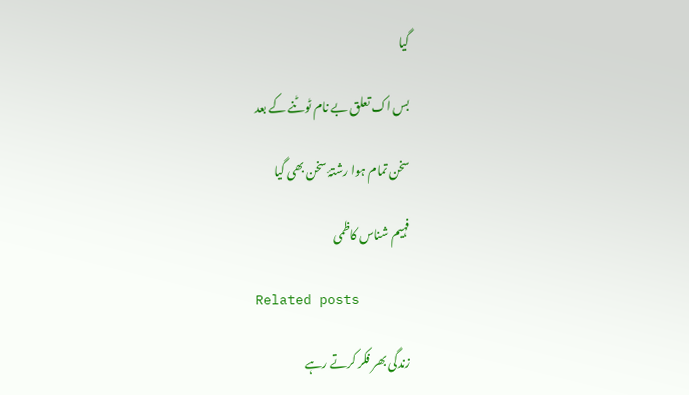گیا

بس اک تعلق بے نام ٹوٹنے کے بعد

سخن تمام ہوا رشتۂ سخن بھی گیا

فہیم شناس کاظمی

Related posts

زندگی بھر فکر کرتے رہے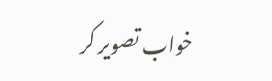خواب تصویر کر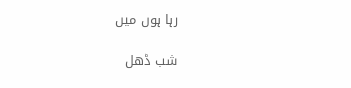رہا ہوں میں

شب ڈھل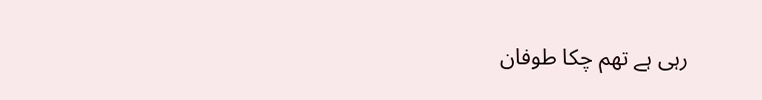رہی ہے تھم چکا طوفان